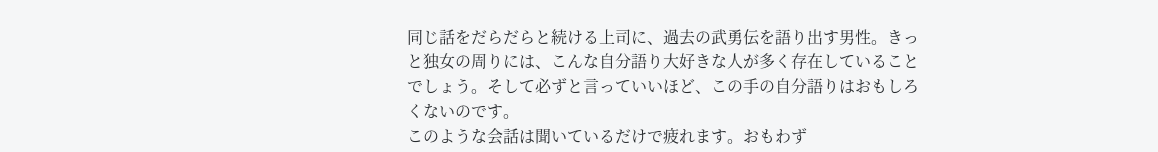同じ話をだらだらと続ける上司に、過去の武勇伝を語り出す男性。きっと独女の周りには、こんな自分語り大好きな人が多く存在していることでしょう。そして必ずと言っていいほど、この手の自分語りはおもしろくないのです。
このような会話は聞いているだけで疲れます。おもわず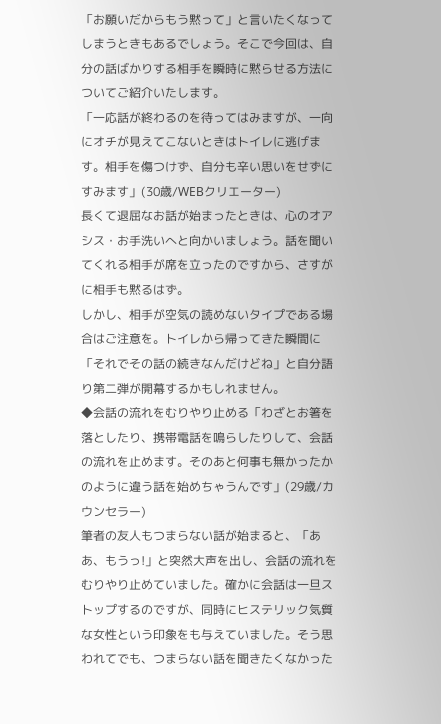「お願いだからもう黙って」と言いたくなってしまうときもあるでしょう。そこで今回は、自分の話ばかりする相手を瞬時に黙らせる方法についてご紹介いたします。
「一応話が終わるのを待ってはみますが、一向にオチが見えてこないときはトイレに逃げます。相手を傷つけず、自分も辛い思いをせずにすみます」(30歳/WEBクリエーター)
長くて退屈なお話が始まったときは、心のオアシス・お手洗いへと向かいましょう。話を聞いてくれる相手が席を立ったのですから、さすがに相手も黙るはず。
しかし、相手が空気の読めないタイプである場合はご注意を。トイレから帰ってきた瞬間に「それでその話の続きなんだけどね」と自分語り第二弾が開幕するかもしれません。
◆会話の流れをむりやり止める「わざとお箸を落としたり、携帯電話を鳴らしたりして、会話の流れを止めます。そのあと何事も無かったかのように違う話を始めちゃうんです」(29歳/カウンセラー)
筆者の友人もつまらない話が始まると、「ああ、もうっ!」と突然大声を出し、会話の流れをむりやり止めていました。確かに会話は一旦ストップするのですが、同時にヒステリック気質な女性という印象をも与えていました。そう思われてでも、つまらない話を聞きたくなかった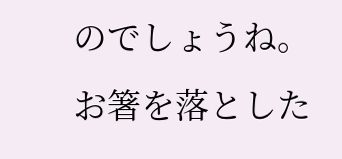のでしょうね。
お箸を落とした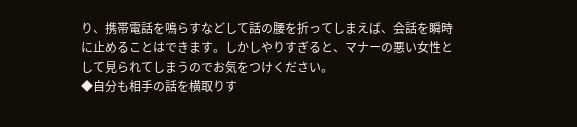り、携帯電話を鳴らすなどして話の腰を折ってしまえば、会話を瞬時に止めることはできます。しかしやりすぎると、マナーの悪い女性として見られてしまうのでお気をつけください。
◆自分も相手の話を横取りす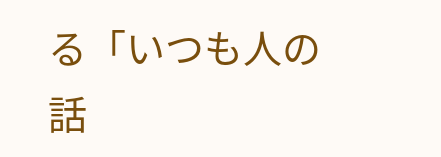る「いつも人の話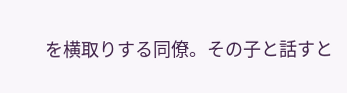を横取りする同僚。その子と話すと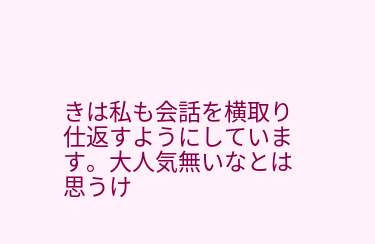きは私も会話を横取り仕返すようにしています。大人気無いなとは思うけ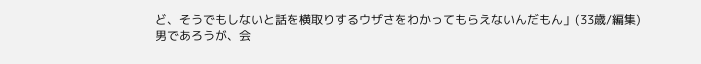ど、そうでもしないと話を横取りするウザさをわかってもらえないんだもん」(33歳/編集)
男であろうが、会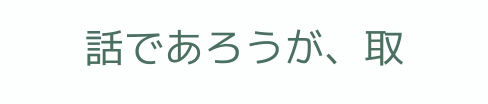話であろうが、取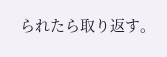られたら取り返す。